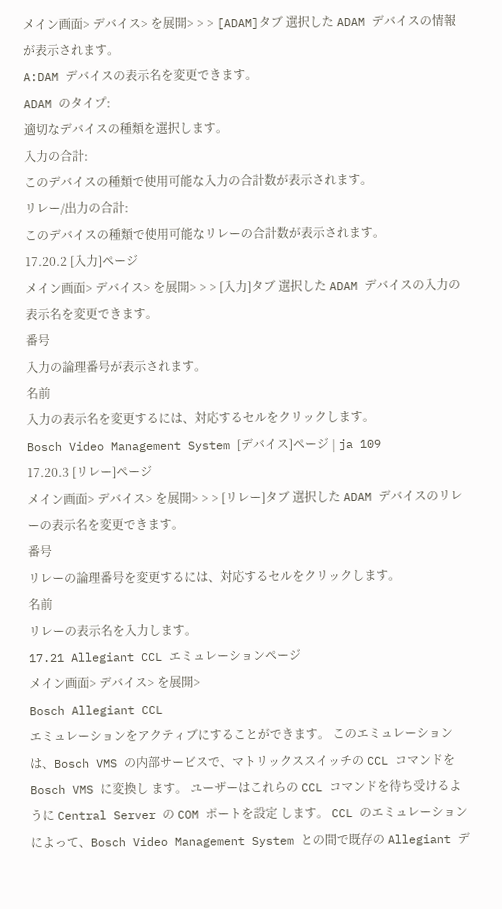メイン画面> デバイス> を展開> > > [ADAM]タブ 選択した ADAM デバイスの情報が表示されます。
A:DAM デバイスの表示名を変更できます。
ADAM のタイプ:
適切なデバイスの種類を選択します。
入力の合計:
このデバイスの種類で使用可能な入力の合計数が表示されます。
リレー/出力の合計:
このデバイスの種類で使用可能なリレーの合計数が表示されます。
17.20.2 [入力]ページ
メイン画面> デバイス> を展開> > > [入力]タブ 選択した ADAM デバイスの入力の表示名を変更できます。
番号
入力の論理番号が表示されます。
名前
入力の表示名を変更するには、対応するセルをクリックします。
Bosch Video Management System [デバイス]ページ | ja 109
17.20.3 [リレー]ページ
メイン画面> デバイス> を展開> > > [リレー]タブ 選択した ADAM デバイスのリレーの表示名を変更できます。
番号
リレーの論理番号を変更するには、対応するセルをクリックします。
名前
リレーの表示名を入力します。
17.21 Allegiant CCL エミュレーションページ
メイン画面> デバイス> を展開>
Bosch Allegiant CCL
エミュレーションをアクティブにすることができます。 このエミュレーション は、Bosch VMS の内部サービスで、マトリックススイッチの CCL コマンドを Bosch VMS に変換し ます。 ユーザーはこれらの CCL コマンドを待ち受けるように Central Server の COM ポートを設定 します。 CCL のエミュレーションによって、Bosch Video Management System との間で既存の Allegiant デ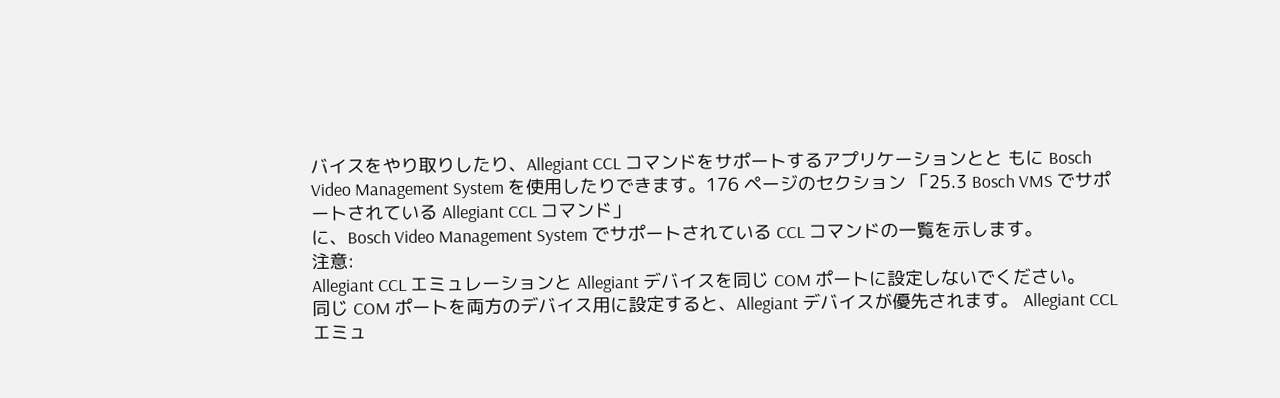バイスをやり取りしたり、Allegiant CCL コマンドをサポートするアプリケーションとと もに Bosch Video Management System を使用したりできます。176 ページのセクション 「25.3 Bosch VMS でサポートされている Allegiant CCL コマンド」
に、Bosch Video Management System でサポートされている CCL コマンドの一覧を示します。
注意:
Allegiant CCL エミュレーションと Allegiant デバイスを同じ COM ポートに設定しないでください。
同じ COM ポートを両方のデバイス用に設定すると、Allegiant デバイスが優先されます。 Allegiant CCL エミュ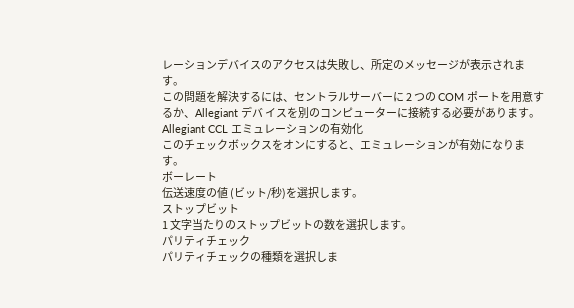レーションデバイスのアクセスは失敗し、所定のメッセージが表示されます。
この問題を解決するには、セントラルサーバーに 2 つの COM ポートを用意するか、Allegiant デバ イスを別のコンピューターに接続する必要があります。
Allegiant CCL エミュレーションの有効化
このチェックボックスをオンにすると、エミュレーションが有効になります。
ボーレート
伝送速度の値 (ビット/秒)を選択します。
ストップビット
1 文字当たりのストップビットの数を選択します。
パリティチェック
パリティチェックの種類を選択しま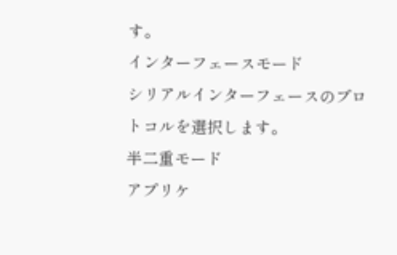す。
インターフェースモード
シリアルインターフェースのプロトコルを選択します。
半二重モード
アプリケ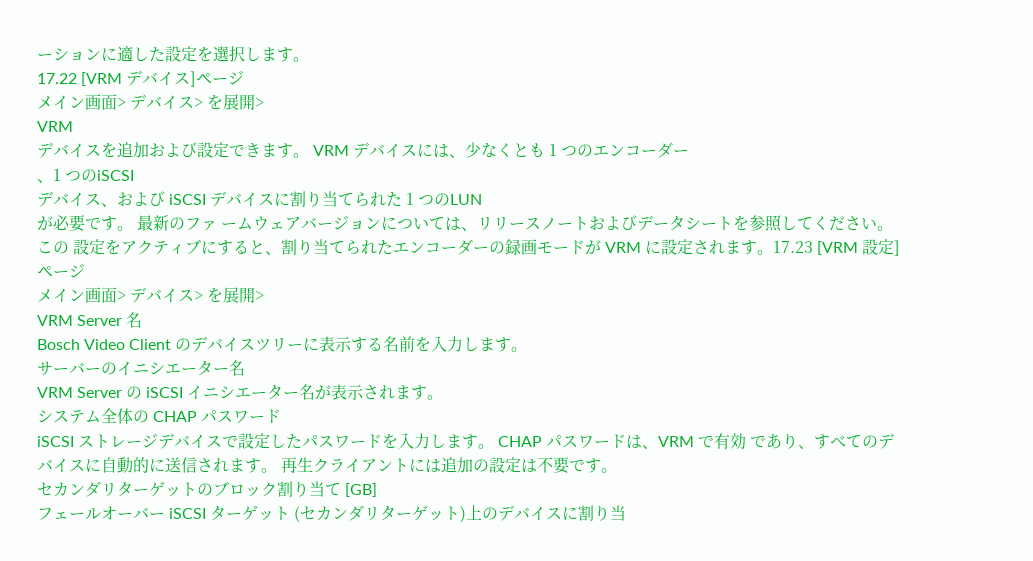ーションに適した設定を選択します。
17.22 [VRM デバイス]ページ
メイン画面> デバイス> を展開>
VRM
デバイスを追加および設定できます。 VRM デバイスには、少なくとも 1 つのエンコーダー
、1 つのiSCSI
デバイス、および iSCSI デバイスに割り当てられた 1 つのLUN
が必要です。 最新のファ ームウェアバージョンについては、リリースノートおよびデータシートを参照してください。 この 設定をアクティブにすると、割り当てられたエンコーダーの録画モードが VRM に設定されます。17.23 [VRM 設定]ページ
メイン画面> デバイス> を展開>
VRM Server 名
Bosch Video Client のデバイスツリーに表示する名前を入力します。
サーバーのイニシエーター名
VRM Server の iSCSI イニシエーター名が表示されます。
システム全体の CHAP パスワード
iSCSI ストレージデバイスで設定したパスワードを入力します。 CHAP パスワードは、VRM で有効 であり、すべてのデバイスに自動的に送信されます。 再生クライアントには追加の設定は不要です。
セカンダリターゲットのブロック割り当て [GB]
フェールオーバー iSCSI ターゲット (セカンダリターゲット)上のデバイスに割り当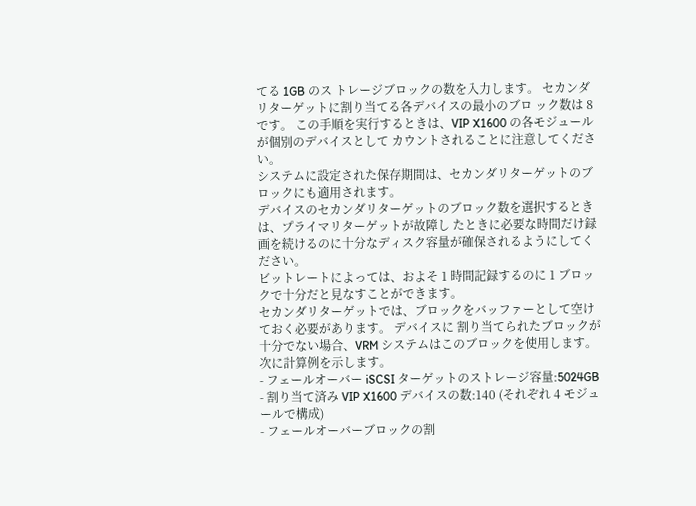てる 1GB のス トレージブロックの数を入力します。 セカンダリターゲットに割り当てる各デバイスの最小のブロ ック数は 8 です。 この手順を実行するときは、VIP X1600 の各モジュールが個別のデバイスとして カウントされることに注意してください。
システムに設定された保存期間は、セカンダリターゲットのブロックにも適用されます。
デバイスのセカンダリターゲットのブロック数を選択するときは、プライマリターゲットが故障し たときに必要な時間だけ録画を続けるのに十分なディスク容量が確保されるようにしてください。
ビットレートによっては、およそ 1 時間記録するのに 1 ブロックで十分だと見なすことができます。
セカンダリターゲットでは、ブロックをバッファーとして空けておく必要があります。 デバイスに 割り当てられたブロックが十分でない場合、VRM システムはこのブロックを使用します。
次に計算例を示します。
- フェールオーバー iSCSI ターゲットのストレージ容量:5024GB
- 割り当て済み VIP X1600 デバイスの数:140 (それぞれ 4 モジュールで構成)
- フェールオーバーブロックの割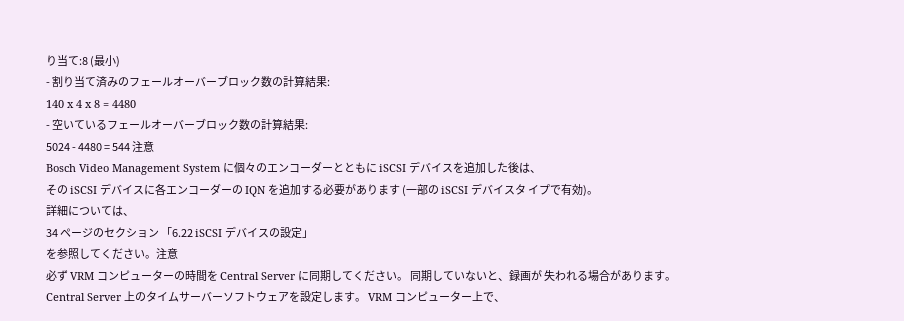り当て:8 (最小)
- 割り当て済みのフェールオーバーブロック数の計算結果:
140 x 4 x 8 = 4480
- 空いているフェールオーバーブロック数の計算結果:
5024 - 4480 = 544 注意
Bosch Video Management System に個々のエンコーダーとともに iSCSI デバイスを追加した後は、
その iSCSI デバイスに各エンコーダーの IQN を追加する必要があります (一部の iSCSI デバイスタ イプで有効)。
詳細については、
34 ページのセクション 「6.22 iSCSI デバイスの設定」
を参照してください。注意
必ず VRM コンピューターの時間を Central Server に同期してください。 同期していないと、録画が 失われる場合があります。
Central Server 上のタイムサーバーソフトウェアを設定します。 VRM コンピューター上で、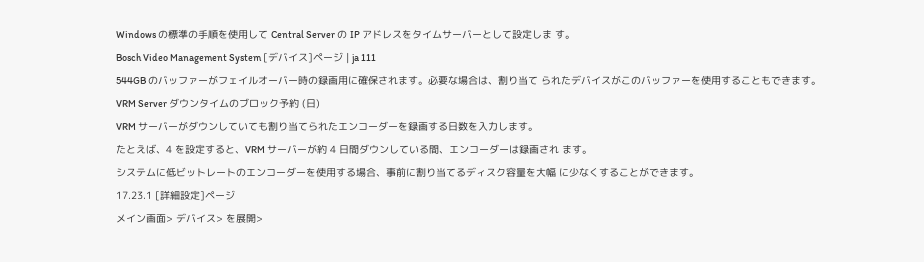Windows の標準の手順を使用して Central Server の IP アドレスをタイムサーバーとして設定しま す。
Bosch Video Management System [デバイス]ページ | ja 111
544GB のバッファーがフェイルオーバー時の録画用に確保されます。必要な場合は、割り当て られたデバイスがこのバッファーを使用することもできます。
VRM Server ダウンタイムのブロック予約 (日)
VRM サーバーがダウンしていても割り当てられたエンコーダーを録画する日数を入力します。
たとえば、4 を設定すると、VRM サーバーが約 4 日間ダウンしている間、エンコーダーは録画され ます。
システムに低ビットレートのエンコーダーを使用する場合、事前に割り当てるディスク容量を大幅 に少なくすることができます。
17.23.1 [詳細設定]ページ
メイン画面> デバイス> を展開>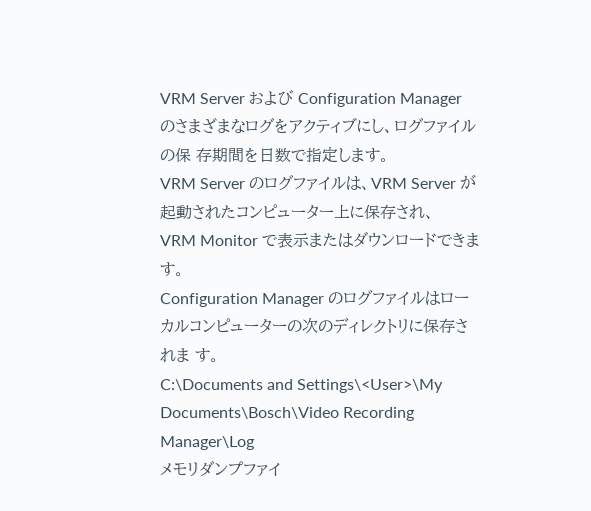VRM Server および Configuration Manager のさまざまなログをアクティブにし、ログファイルの保 存期間を日数で指定します。
VRM Server のログファイルは、VRM Server が起動されたコンピューター上に保存され、
VRM Monitor で表示またはダウンロードできます。
Configuration Manager のログファイルはローカルコンピューターの次のディレクトリに保存されま す。
C:\Documents and Settings\<User>\My Documents\Bosch\Video Recording Manager\Log
メモリダンプファイ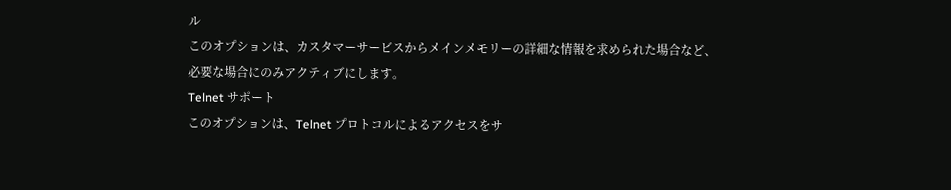ル
このオプションは、カスタマーサービスからメインメモリーの詳細な情報を求められた場合など、
必要な場合にのみアクティブにします。
Telnet サポート
このオプションは、Telnet プロトコルによるアクセスをサ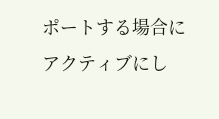ポートする場合にアクティブにし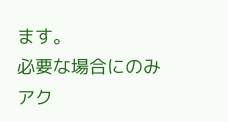ます。
必要な場合にのみアク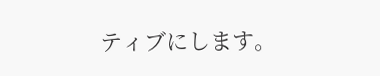ティブにします。